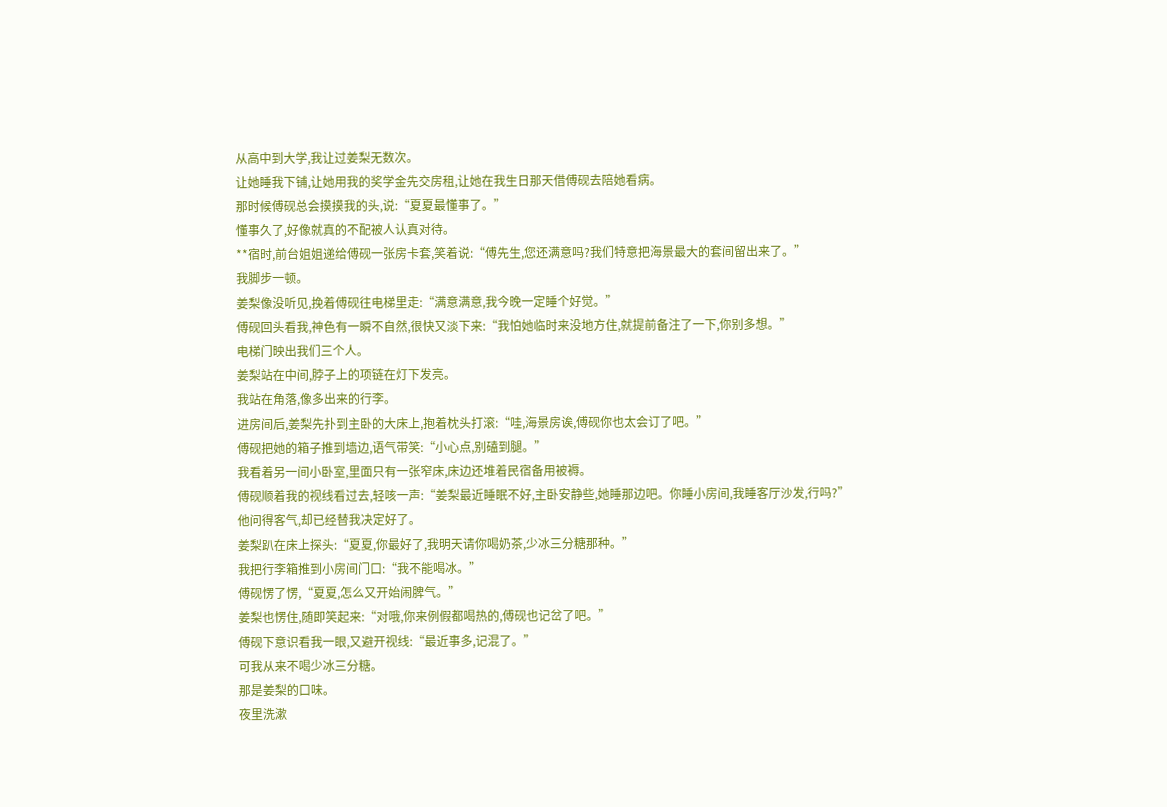从高中到大学,我让过姜梨无数次。
让她睡我下铺,让她用我的奖学金先交房租,让她在我生日那天借傅砚去陪她看病。
那时候傅砚总会摸摸我的头,说:“夏夏最懂事了。”
懂事久了,好像就真的不配被人认真对待。
**宿时,前台姐姐递给傅砚一张房卡套,笑着说:“傅先生,您还满意吗?我们特意把海景最大的套间留出来了。”
我脚步一顿。
姜梨像没听见,挽着傅砚往电梯里走:“满意满意,我今晚一定睡个好觉。”
傅砚回头看我,神色有一瞬不自然,很快又淡下来:“我怕她临时来没地方住,就提前备注了一下,你别多想。”
电梯门映出我们三个人。
姜梨站在中间,脖子上的项链在灯下发亮。
我站在角落,像多出来的行李。
进房间后,姜梨先扑到主卧的大床上,抱着枕头打滚:“哇,海景房诶,傅砚你也太会订了吧。”
傅砚把她的箱子推到墙边,语气带笑:“小心点,别磕到腿。”
我看着另一间小卧室,里面只有一张窄床,床边还堆着民宿备用被褥。
傅砚顺着我的视线看过去,轻咳一声:“姜梨最近睡眠不好,主卧安静些,她睡那边吧。你睡小房间,我睡客厅沙发,行吗?”
他问得客气,却已经替我决定好了。
姜梨趴在床上探头:“夏夏,你最好了,我明天请你喝奶茶,少冰三分糖那种。”
我把行李箱推到小房间门口:“我不能喝冰。”
傅砚愣了愣,“夏夏,怎么又开始闹脾气。”
姜梨也愣住,随即笑起来:“对哦,你来例假都喝热的,傅砚也记岔了吧。”
傅砚下意识看我一眼,又避开视线:“最近事多,记混了。”
可我从来不喝少冰三分糖。
那是姜梨的口味。
夜里洗漱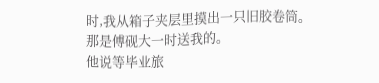时,我从箱子夹层里摸出一只旧胶卷筒。
那是傅砚大一时送我的。
他说等毕业旅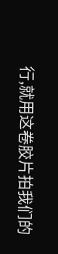行,就用这卷胶片拍我们的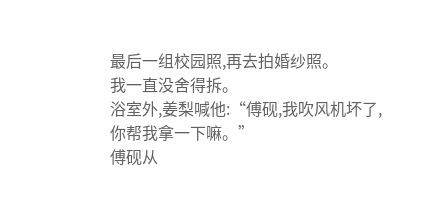最后一组校园照,再去拍婚纱照。
我一直没舍得拆。
浴室外,姜梨喊他:“傅砚,我吹风机坏了,你帮我拿一下嘛。”
傅砚从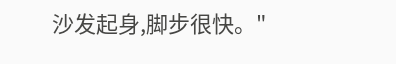沙发起身,脚步很快。"